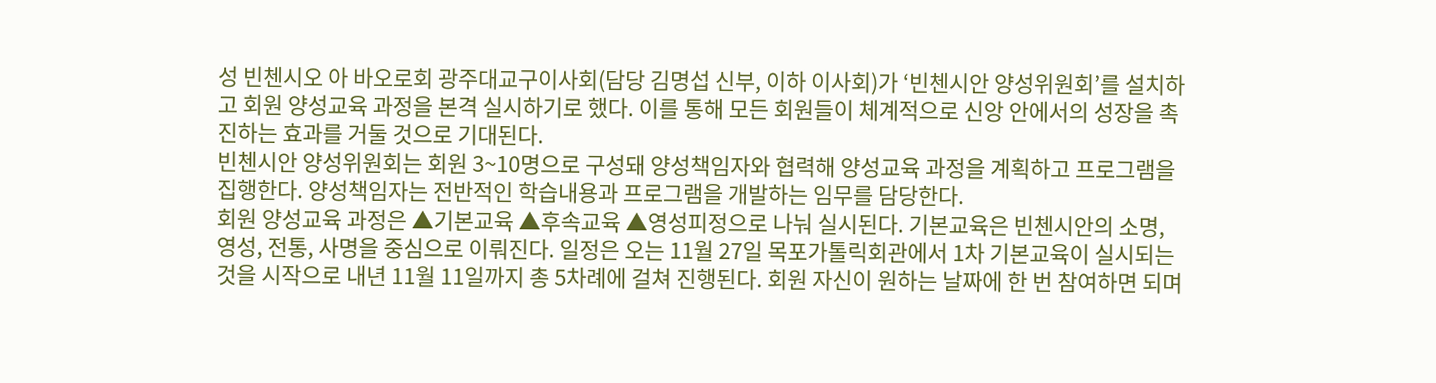성 빈첸시오 아 바오로회 광주대교구이사회(담당 김명섭 신부, 이하 이사회)가 ‘빈첸시안 양성위원회’를 설치하고 회원 양성교육 과정을 본격 실시하기로 했다. 이를 통해 모든 회원들이 체계적으로 신앙 안에서의 성장을 촉진하는 효과를 거둘 것으로 기대된다.
빈첸시안 양성위원회는 회원 3~10명으로 구성돼 양성책임자와 협력해 양성교육 과정을 계획하고 프로그램을 집행한다. 양성책임자는 전반적인 학습내용과 프로그램을 개발하는 임무를 담당한다.
회원 양성교육 과정은 ▲기본교육 ▲후속교육 ▲영성피정으로 나눠 실시된다. 기본교육은 빈첸시안의 소명, 영성, 전통, 사명을 중심으로 이뤄진다. 일정은 오는 11월 27일 목포가톨릭회관에서 1차 기본교육이 실시되는 것을 시작으로 내년 11월 11일까지 총 5차례에 걸쳐 진행된다. 회원 자신이 원하는 날짜에 한 번 참여하면 되며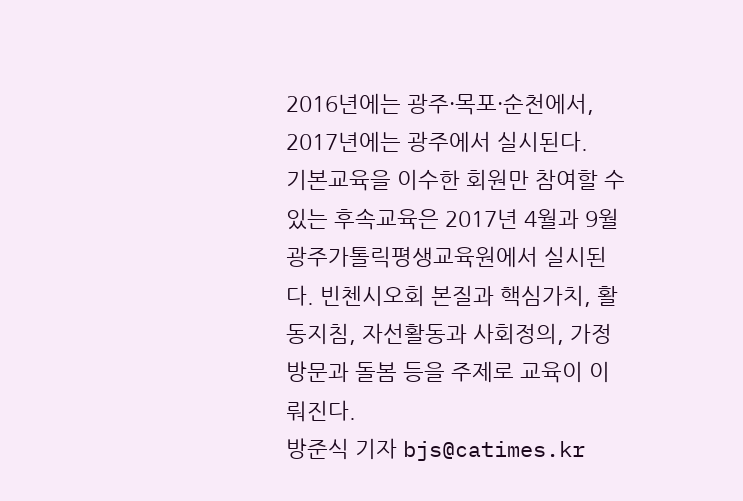2016년에는 광주·목포·순천에서, 2017년에는 광주에서 실시된다.
기본교육을 이수한 회원만 참여할 수 있는 후속교육은 2017년 4월과 9월 광주가톨릭평생교육원에서 실시된다. 빈첸시오회 본질과 핵심가치, 활동지침, 자선활동과 사회정의, 가정방문과 돌봄 등을 주제로 교육이 이뤄진다.
방준식 기자 bjs@catimes.kr